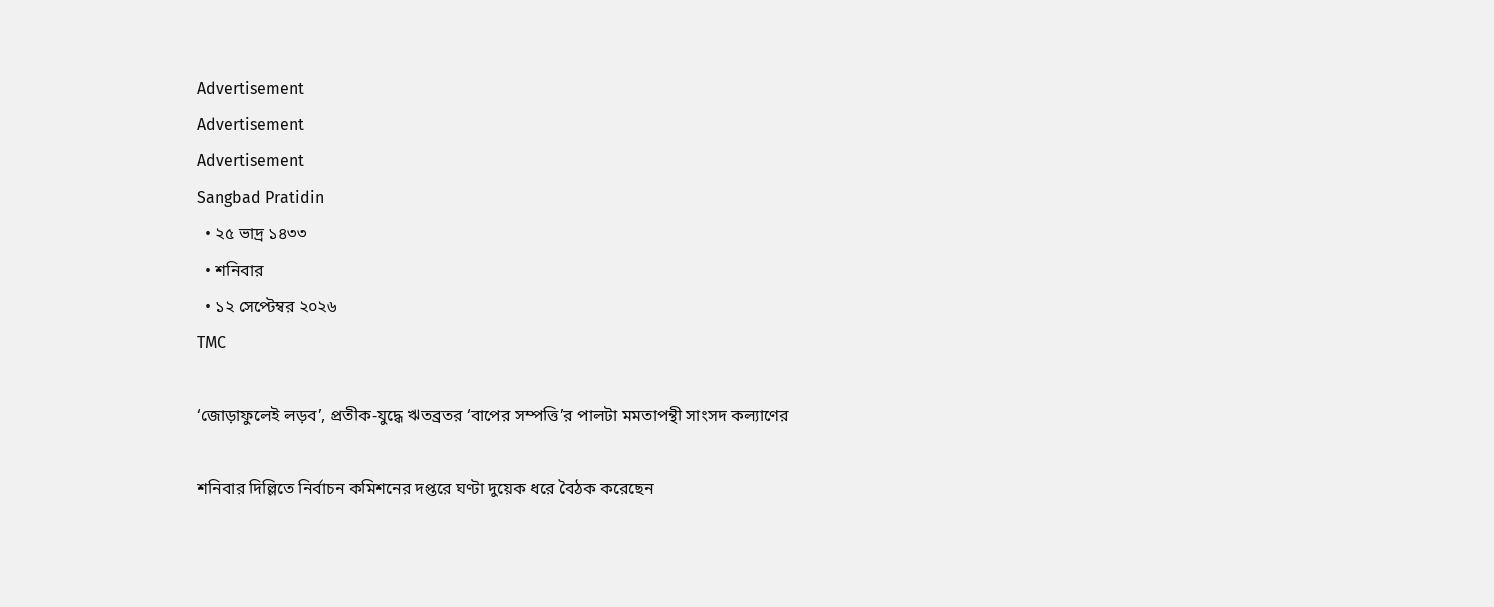Advertisement
Advertisement
Advertisement
Sangbad Pratidin
  • ২৫ ভাদ্র ১৪৩৩
  • শনিবার
  • ১২ সেপ্টেম্বর ২০২৬
TMC

‘জোড়াফুলেই লড়ব’, প্রতীক-যুদ্ধে ঋতব্রতর ‘বাপের সম্পত্তি’র পালটা মমতাপন্থী সাংসদ কল্যাণের

শনিবার দিল্লিতে নির্বাচন কমিশনের দপ্তরে ঘণ্টা দুয়েক ধরে বৈঠক করেছেন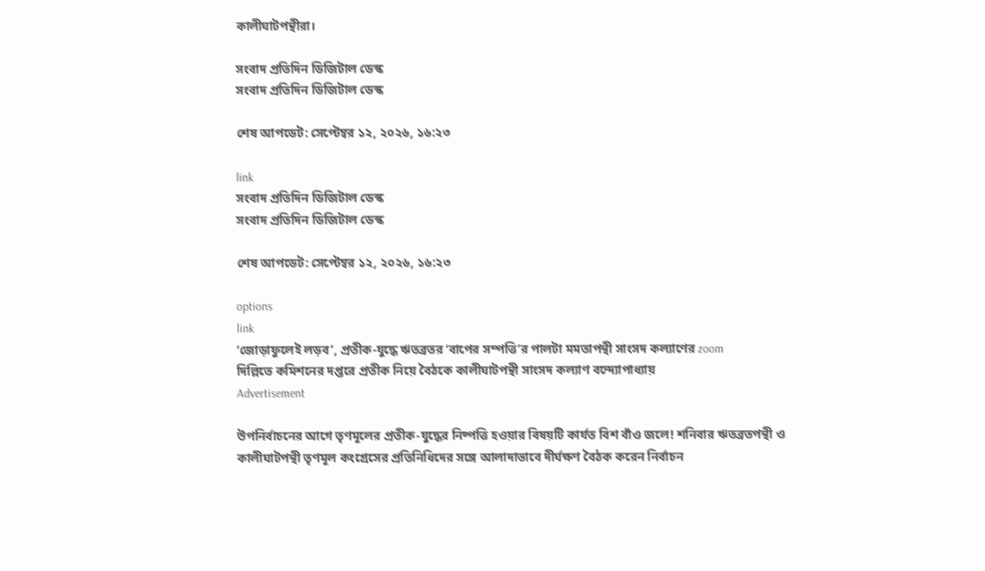কালীঘাটপন্থীরা।

সংবাদ প্রতিদিন ডিজিটাল ডেস্ক
সংবাদ প্রতিদিন ডিজিটাল ডেস্ক

শেষ আপডেট: সেপ্টেম্বর ১২, ২০২৬, ১৬:২৩

link
সংবাদ প্রতিদিন ডিজিটাল ডেস্ক
সংবাদ প্রতিদিন ডিজিটাল ডেস্ক

শেষ আপডেট: সেপ্টেম্বর ১২, ২০২৬, ১৬:২৩

options
link
‘জোড়াফুলেই লড়ব’, প্রতীক-যুদ্ধে ঋতব্রতর ‘বাপের সম্পত্তি’র পালটা মমতাপন্থী সাংসদ কল্যাণের zoom
দিল্লিতে কমিশনের দপ্তরে প্রতীক নিয়ে বৈঠকে কালীঘাটপন্থী সাংসদ কল্যাণ বন্দ্যোপাধ্যায়
Advertisement

উপনির্বাচনের আগে তৃণমূলের প্রতীক-যুদ্ধের নিষ্পত্তি হওয়ার বিষয়টি কার্যত বিশ বাঁও জলে! শনিবার ঋতব্রতপন্থী ও কালীঘাটপন্থী তৃণমূল কংগ্রেসের প্রতিনিধিদের সঙ্গে আলাদাভাবে দীর্ঘক্ষণ বৈঠক করেন নির্বাচন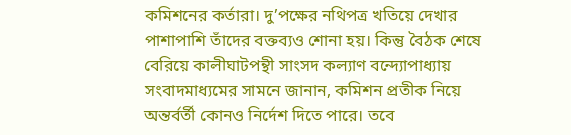কমিশনের কর্তারা। দু’পক্ষের নথিপত্র খতিয়ে দেখার পাশাপাশি তাঁদের বক্তব্যও শোনা হয়। কিন্তু বৈঠক শেষে বেরিয়ে কালীঘাটপন্থী সাংসদ কল্যাণ বন্দ্যোপাধ্যায় সংবাদমাধ্যমের সামনে জানান, কমিশন প্রতীক নিয়ে অন্তর্বর্তী কোনও নির্দেশ দিতে পারে। তবে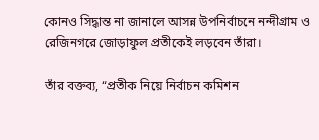কোনও সিদ্ধান্ত না জানালে আসন্ন উপনির্বাচনে নন্দীগ্রাম ও রেজিনগরে জোড়াফুল প্রতীকেই লড়বেন তাঁরা।

তাঁর বক্তব্য, “প্রতীক নিয়ে নির্বাচন কমিশন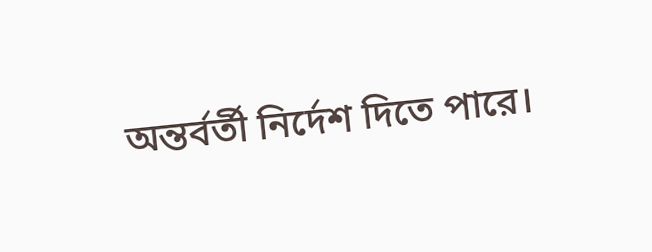অন্তর্বর্তী নির্দেশ দিতে পারে।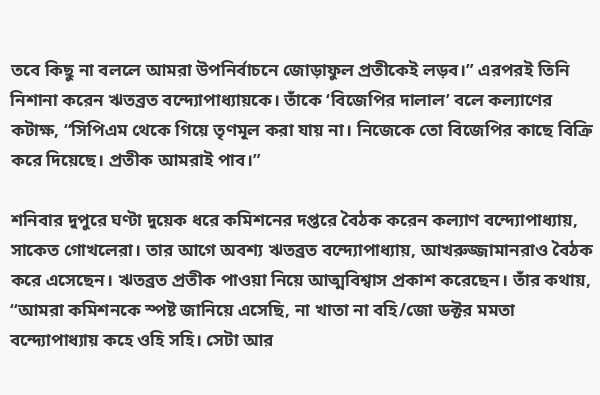তবে কিছু না বললে আমরা উপনির্বাচনে জোড়াফুল প্রতীকেই লড়ব।” এরপরই তিনি নিশানা করেন ঋতব্রত বন্দ্যোপাধ্যায়কে। তাঁকে ‘বিজেপির দালাল’ বলে কল্যাণের কটাক্ষ, “সিপিএম থেকে গিয়ে তৃণমূল করা যায় না। নিজেকে তো বিজেপির কাছে বিক্রি করে দিয়েছে। প্রতীক আমরাই পাব।”

শনিবার দুপুরে ঘণ্টা দুয়েক ধরে কমিশনের দপ্তরে বৈঠক করেন কল্যাণ বন্দ্যোপাধ্যায়, সাকেত গোখলেরা। তার আগে অবশ্য ঋতব্রত বন্দ্যোপাধ্যায়, আখরুজ্জামানরাও বৈঠক করে এসেছেন। ঋতব্রত প্রতীক পাওয়া নিয়ে আত্মবিশ্বাস প্রকাশ করেছেন। তাঁর কথায়, “আমরা কমিশনকে স্পষ্ট জানিয়ে এসেছি, না খাতা না বহি/জো ডক্টর মমতা বন্দ্যোপাধ্যায় কহে ওহি সহি। সেটা আর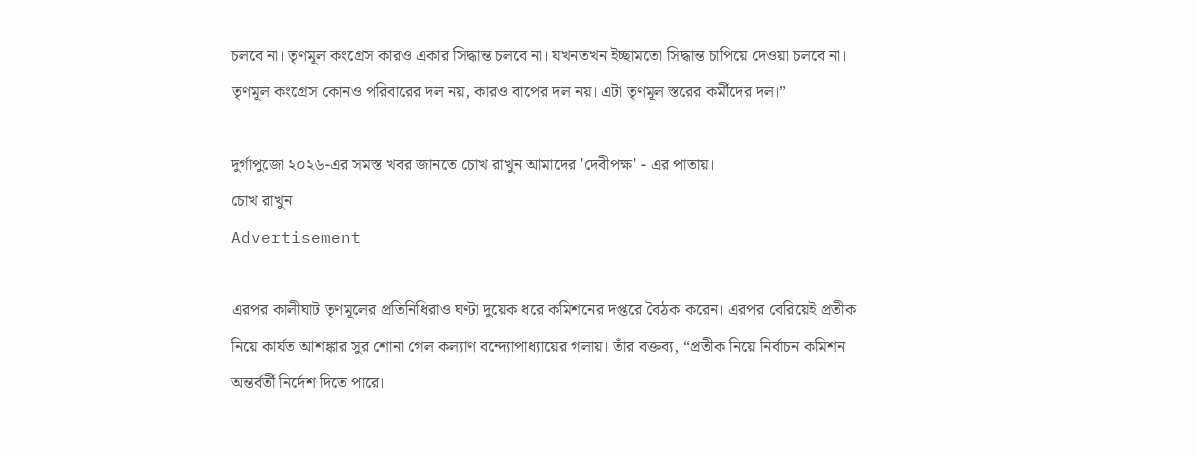চলবে না। তৃণমূল কংগ্রেস কারও একার সিদ্ধান্ত চলবে না। যখনতখন ইচ্ছামতো সিদ্ধান্ত চাপিয়ে দেওয়া চলবে না। তৃণমূল কংগ্রেস কোনও পরিবারের দল নয়, কারও বাপের দল নয়। এটা তৃণমূল স্তরের কর্মীদের দল।”

দুর্গাপুজো ২০২৬-এর সমস্ত খবর জানতে চোখ রাখুন আমাদের 'দেবীপক্ষ' - এর পাতায়।
চোখ রাখুন
Advertisement

এরপর কালীঘাট তৃণমূলের প্রতিনিধিরাও ঘণ্টা দুয়েক ধরে কমিশনের দপ্তরে বৈঠক করেন। এরপর বেরিয়েই প্রতীক নিয়ে কার্যত আশঙ্কার সুর শোনা গেল কল্যাণ বন্দ্যোপাধ্যায়ের গলায়। তাঁর বক্তব্য, “প্রতীক নিয়ে নির্বাচন কমিশন অন্তর্বর্তী নির্দেশ দিতে পারে।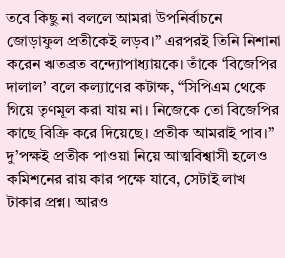তবে কিছু না বললে আমরা উপনির্বাচনে জোড়াফুল প্রতীকেই লড়ব।” এরপরই তিনি নিশানা করেন ঋতব্রত বন্দ্যোপাধ্যায়কে। তাঁকে ‘বিজেপির দালাল’ বলে কল্যাণের কটাক্ষ, “সিপিএম থেকে গিয়ে তৃণমূল করা যায় না। নিজেকে তো বিজেপির কাছে বিক্রি করে দিয়েছে। প্রতীক আমরাই পাব।” দু’পক্ষই প্রতীক পাওয়া নিয়ে আত্মবিশ্বাসী হলেও কমিশনের রায় কার পক্ষে যাবে, সেটাই লাখ টাকার প্রশ্ন। আরও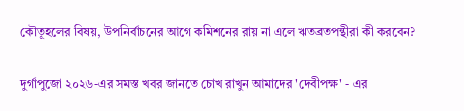কৌতূহলের বিষয়, উপনির্বাচনের আগে কমিশনের রায় না এলে ঋতব্রতপন্থীরা কী করবেন?

দুর্গাপুজো ২০২৬-এর সমস্ত খবর জানতে চোখ রাখুন আমাদের 'দেবীপক্ষ' - এর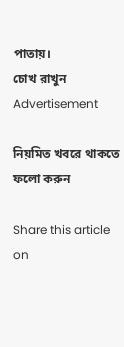পাতায়।
চোখ রাখুন
Advertisement

নিয়মিত খবরে থাকতে ফলো করুন

Share this article on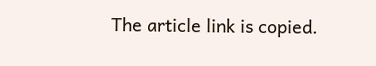The article link is copied.